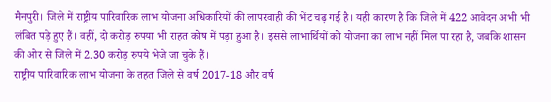मैनपुरी। जिले में राष्ट्रीय पारिवारिक लाभ योजना अधिकारियों की लापरवाही की भेंट चढ़ गई है। यही कारण है कि जिले में 422 आवेदन अभी भी लंबित पड़े हुए हैं। वहीं, दो करोड़ रुपया भी राहत कोष में पड़ा हुआ है। इससे लाभार्थियों को योजना का लाभ नहीं मिल पा रहा है, जबकि शासन की ओर से जिले में 2.30 करोड़ रुपये भेजे जा चुके हैं।
राष्ट्रीय पारिवारिक लाभ योजना के तहत जिले से वर्ष 2017-18 और वर्ष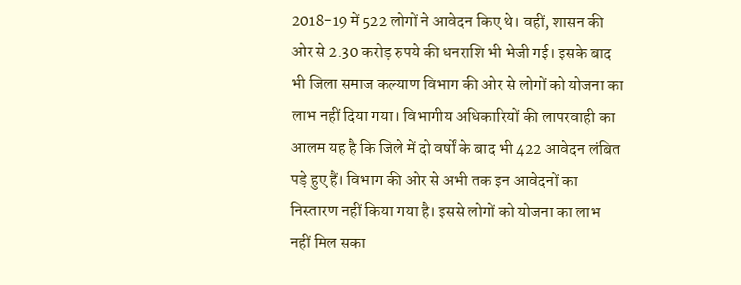2018-19 में 522 लोगों ने आवेदन किए थे। वहीं, शासन की ओर से 2.30 करोड़ रुपये की धनराशि भी भेजी गई। इसके बाद भी जिला समाज कल्याण विभाग की ओर से लोगों को योजना का लाभ नहीं दिया गया। विभागीय अधिकारियों की लापरवाही का आलम यह है कि जिले में दो वर्षों के बाद भी 422 आवेदन लंबित पड़े हुए हैं। विभाग की ओर से अभी तक इन आवेदनों का निस्तारण नहीं किया गया है। इससे लोगों को योजना का लाभ नहीं मिल सका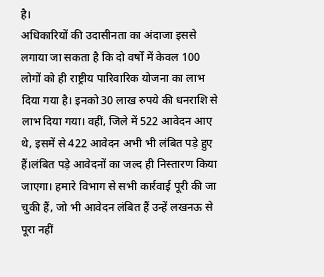है।
अधिकारियों की उदासीनता का अंदाजा इससे लगाया जा सकता है कि दो वर्षों में केवल 100 लोगों को ही राष्ट्रीय पारिवारिक योजना का लाभ दिया गया है। इनको 30 लाख रुपये की धनराशि से लाभ दिया गया। वहीं, जिले में 522 आवेदन आए थे, इसमें से 422 आवेदन अभी भी लंबित पड़े हुए हैं।लंबित पड़े आवेदनों का जल्द ही निस्तारण किया जाएगा। हमारे विभाग से सभी कार्रवाई पूरी की जा चुकी हैं, जो भी आवेदन लंबित हैं उन्हें लखनऊ से पूरा नहीं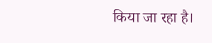किया जा रहा है।